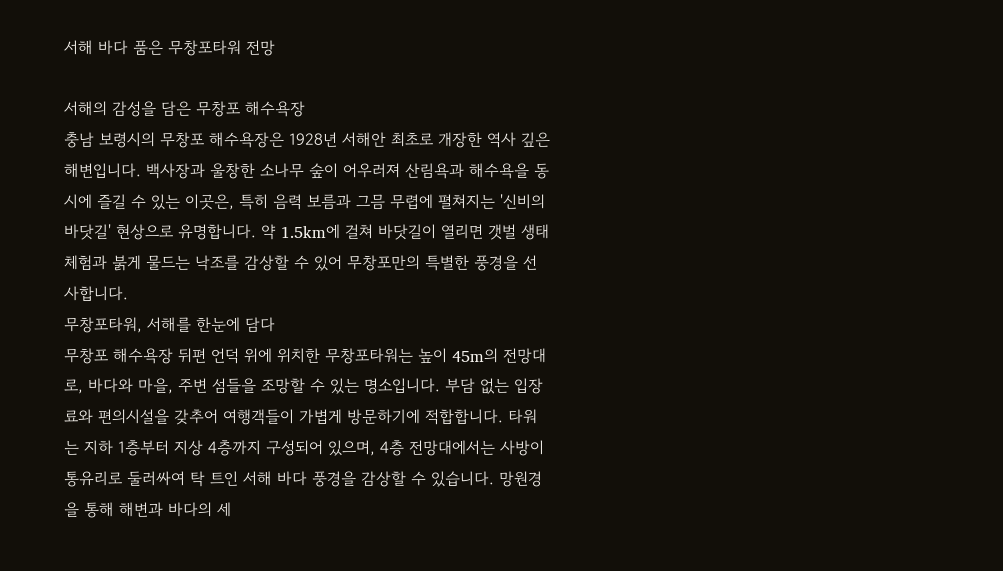서해 바다 품은 무창포타워 전망

서해의 감성을 담은 무창포 해수욕장
충남 보령시의 무창포 해수욕장은 1928년 서해안 최초로 개장한 역사 깊은 해변입니다. 백사장과 울창한 소나무 숲이 어우러져 산림욕과 해수욕을 동시에 즐길 수 있는 이곳은, 특히 음력 보름과 그믐 무렵에 펼쳐지는 '신비의 바닷길' 현상으로 유명합니다. 약 1.5km에 걸쳐 바닷길이 열리면 갯벌 생태 체험과 붉게 물드는 낙조를 감상할 수 있어 무창포만의 특별한 풍경을 선사합니다.
무창포타워, 서해를 한눈에 담다
무창포 해수욕장 뒤편 언덕 위에 위치한 무창포타워는 높이 45m의 전망대로, 바다와 마을, 주변 섬들을 조망할 수 있는 명소입니다. 부담 없는 입장료와 편의시설을 갖추어 여행객들이 가볍게 방문하기에 적합합니다. 타워는 지하 1층부터 지상 4층까지 구성되어 있으며, 4층 전망대에서는 사방이 통유리로 둘러싸여 탁 트인 서해 바다 풍경을 감상할 수 있습니다. 망원경을 통해 해변과 바다의 세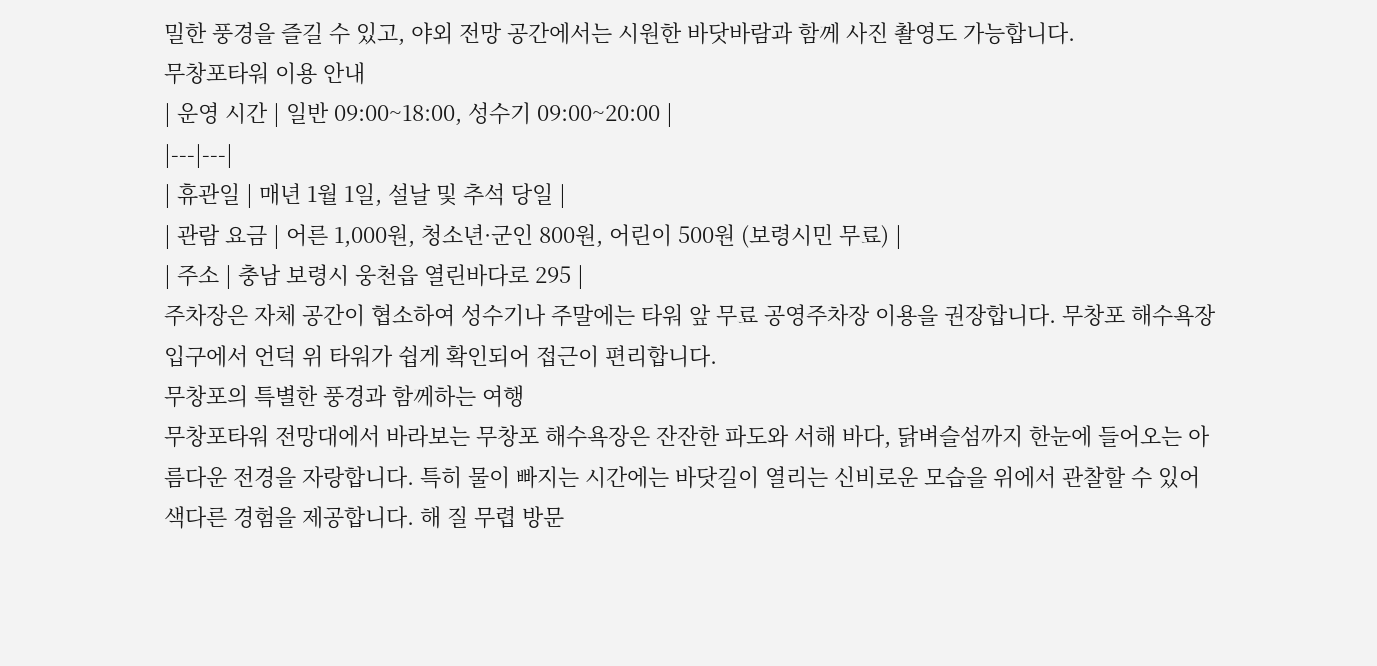밀한 풍경을 즐길 수 있고, 야외 전망 공간에서는 시원한 바닷바람과 함께 사진 촬영도 가능합니다.
무창포타워 이용 안내
| 운영 시간 | 일반 09:00~18:00, 성수기 09:00~20:00 |
|---|---|
| 휴관일 | 매년 1월 1일, 설날 및 추석 당일 |
| 관람 요금 | 어른 1,000원, 청소년·군인 800원, 어린이 500원 (보령시민 무료) |
| 주소 | 충남 보령시 웅천읍 열린바다로 295 |
주차장은 자체 공간이 협소하여 성수기나 주말에는 타워 앞 무료 공영주차장 이용을 권장합니다. 무창포 해수욕장 입구에서 언덕 위 타워가 쉽게 확인되어 접근이 편리합니다.
무창포의 특별한 풍경과 함께하는 여행
무창포타워 전망대에서 바라보는 무창포 해수욕장은 잔잔한 파도와 서해 바다, 닭벼슬섬까지 한눈에 들어오는 아름다운 전경을 자랑합니다. 특히 물이 빠지는 시간에는 바닷길이 열리는 신비로운 모습을 위에서 관찰할 수 있어 색다른 경험을 제공합니다. 해 질 무렵 방문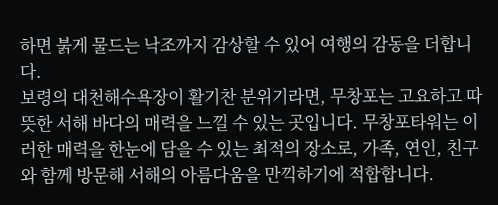하면 붉게 물드는 낙조까지 감상할 수 있어 여행의 감동을 더합니다.
보령의 대천해수욕장이 활기찬 분위기라면, 무창포는 고요하고 따뜻한 서해 바다의 매력을 느낄 수 있는 곳입니다. 무창포타워는 이러한 매력을 한눈에 담을 수 있는 최적의 장소로, 가족, 연인, 친구와 함께 방문해 서해의 아름다움을 만끽하기에 적합합니다.